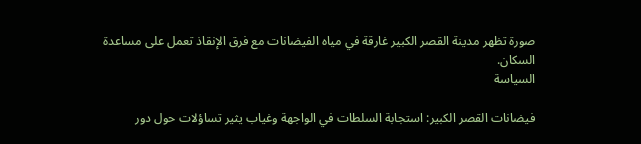صورة تظهر مدينة القصر الكبير غارقة في مياه الفيضانات مع فرق الإنقاذ تعمل على مساعدة السكان.
السياسة

فيضانات القصر الكبير: استجابة السلطات في الواجهة وغياب يثير تساؤلات حول دور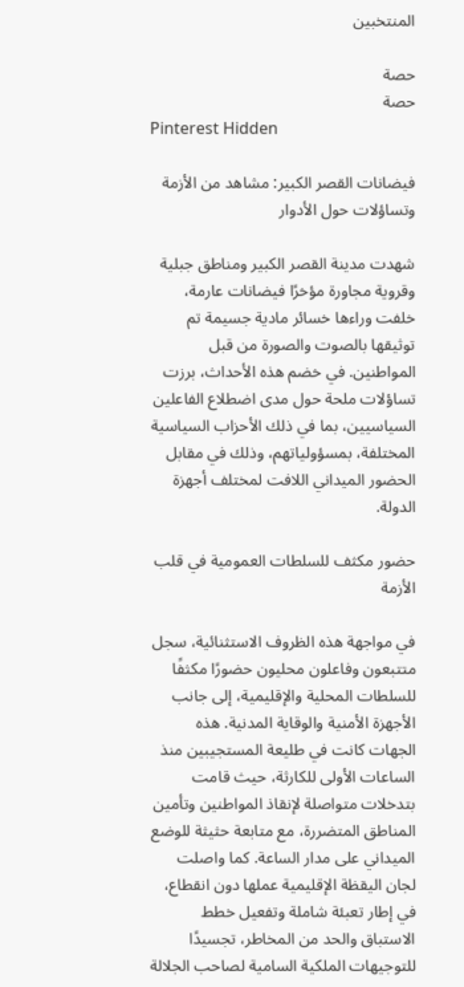المنتخبين

حصة
حصة
Pinterest Hidden

فيضانات القصر الكبير: مشاهد من الأزمة وتساؤلات حول الأدوار

شهدت مدينة القصر الكبير ومناطق جبلية وقروية مجاورة مؤخرًا فيضانات عارمة، خلفت وراءها خسائر مادية جسيمة تم توثيقها بالصوت والصورة من قبل المواطنين. في خضم هذه الأحداث، برزت تساؤلات ملحة حول مدى اضطلاع الفاعلين السياسيين، بما في ذلك الأحزاب السياسية المختلفة، بمسؤولياتهم، وذلك في مقابل الحضور الميداني اللافت لمختلف أجهزة الدولة.

حضور مكثف للسلطات العمومية في قلب الأزمة

في مواجهة هذه الظروف الاستثنائية، سجل متتبعون وفاعلون محليون حضورًا مكثفًا للسلطات المحلية والإقليمية، إلى جانب الأجهزة الأمنية والوقاية المدنية. هذه الجهات كانت في طليعة المستجيبين منذ الساعات الأولى للكارثة، حيث قامت بتدخلات متواصلة لإنقاذ المواطنين وتأمين المناطق المتضررة، مع متابعة حثيثة للوضع الميداني على مدار الساعة. كما واصلت لجان اليقظة الإقليمية عملها دون انقطاع، في إطار تعبئة شاملة وتفعيل خطط الاستباق والحد من المخاطر، تجسيدًا للتوجيهات الملكية السامية لصاحب الجلالة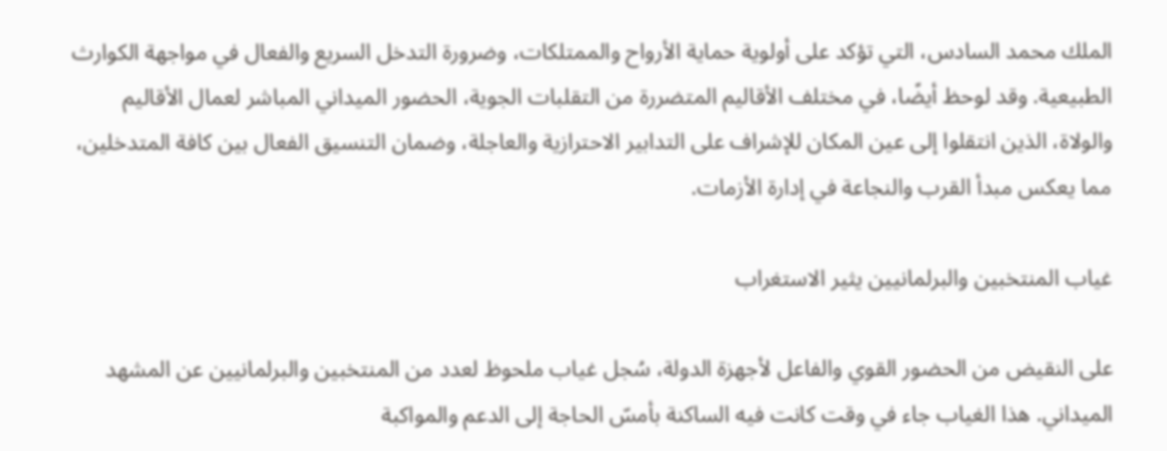الملك محمد السادس، التي تؤكد على أولوية حماية الأرواح والممتلكات، وضرورة التدخل السريع والفعال في مواجهة الكوارث الطبيعية. وقد لوحظ أيضًا، في مختلف الأقاليم المتضررة من التقلبات الجوية، الحضور الميداني المباشر لعمال الأقاليم والولاة، الذين انتقلوا إلى عين المكان للإشراف على التدابير الاحترازية والعاجلة، وضمان التنسيق الفعال بين كافة المتدخلين، مما يعكس مبدأ القرب والنجاعة في إدارة الأزمات.

غياب المنتخبين والبرلمانيين يثير الاستغراب

على النقيض من الحضور القوي والفاعل لأجهزة الدولة، سُجل غياب ملحوظ لعدد من المنتخبين والبرلمانيين عن المشهد الميداني. هذا الغياب جاء في وقت كانت فيه الساكنة بأمسّ الحاجة إلى الدعم والمواكبة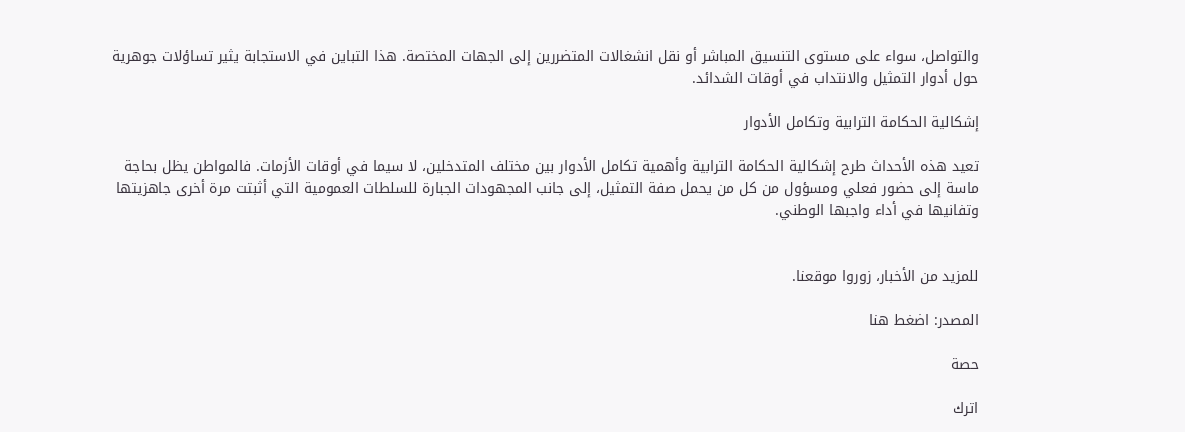والتواصل، سواء على مستوى التنسيق المباشر أو نقل انشغالات المتضررين إلى الجهات المختصة. هذا التباين في الاستجابة يثير تساؤلات جوهرية حول أدوار التمثيل والانتداب في أوقات الشدائد.

إشكالية الحكامة الترابية وتكامل الأدوار

تعيد هذه الأحداث طرح إشكالية الحكامة الترابية وأهمية تكامل الأدوار بين مختلف المتدخلين، لا سيما في أوقات الأزمات. فالمواطن يظل بحاجة ماسة إلى حضور فعلي ومسؤول من كل من يحمل صفة التمثيل، إلى جانب المجهودات الجبارة للسلطات العمومية التي أثبتت مرة أخرى جاهزيتها وتفانيها في أداء واجبها الوطني.


للمزيد من الأخبار، زوروا موقعنا.

المصدر: اضغط هنا

حصة

اترك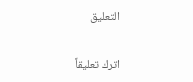التعليق

اترك تعليقاً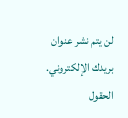لن يتم نشر عنوان بريدك الإلكتروني. الحقول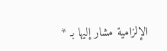الإلزامية مشار إليها بـ *